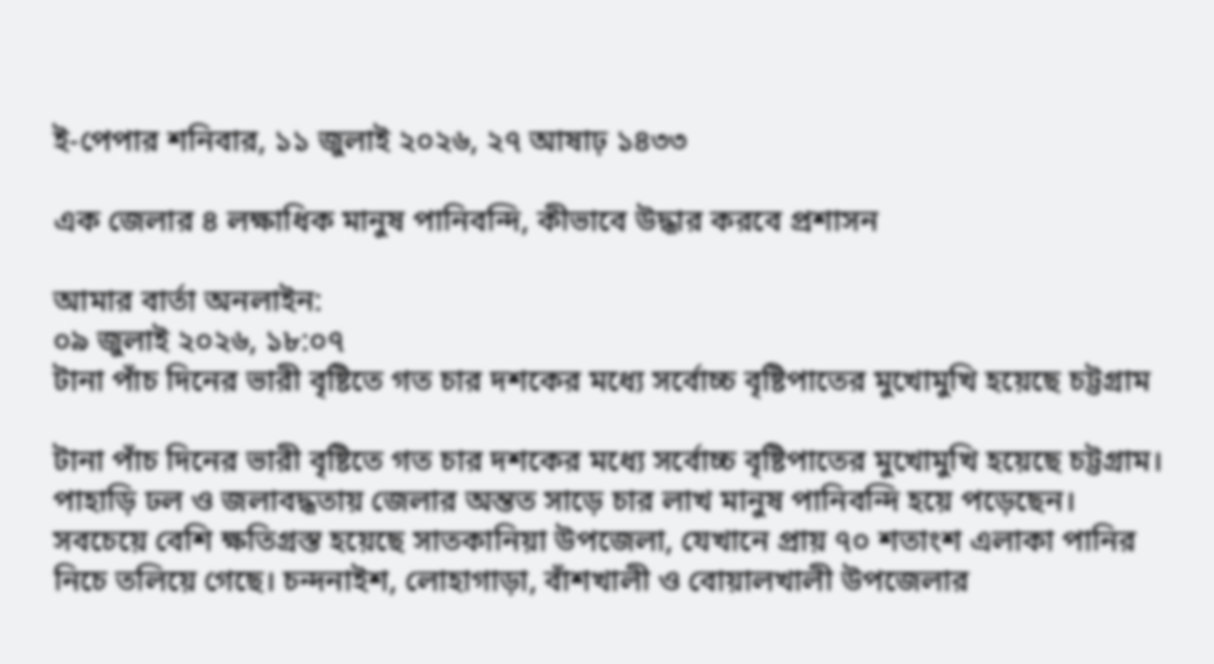ই-পেপার শনিবার, ১১ জুলাই ২০২৬, ২৭ আষাঢ় ১৪৩৩

এক জেলার ৪ লক্ষাধিক মানুষ পানিবন্দি, কীভাবে উদ্ধার করবে প্রশাসন

আমার বার্তা অনলাইন:
০৯ জুলাই ২০২৬, ১৮:০৭
টানা পাঁচ দিনের ভারী বৃষ্টিতে গত চার দশকের মধ্যে সর্বোচ্চ বৃষ্টিপাতের মুখোমুখি হয়েছে চট্টগ্রাম

টানা পাঁচ দিনের ভারী বৃষ্টিতে গত চার দশকের মধ্যে সর্বোচ্চ বৃষ্টিপাতের মুখোমুখি হয়েছে চট্টগ্রাম। পাহাড়ি ঢল ও জলাবদ্ধতায় জেলার অন্তত সাড়ে চার লাখ মানুষ পানিবন্দি হয়ে পড়েছেন। সবচেয়ে বেশি ক্ষতিগ্রস্ত হয়েছে সাতকানিয়া উপজেলা, যেখানে প্রায় ৭০ শতাংশ এলাকা পানির নিচে তলিয়ে গেছে। চন্দনাইশ, লোহাগাড়া, বাঁশখালী ও বোয়ালখালী উপজেলার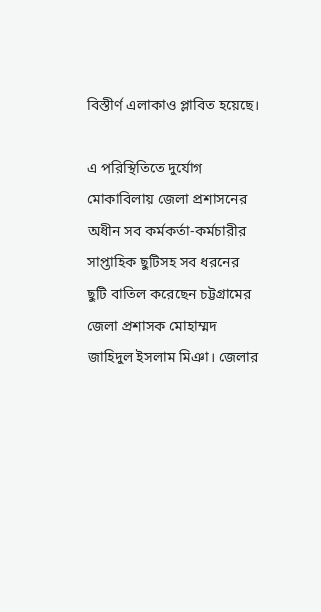বিস্তীর্ণ এলাকাও প্লাবিত হয়েছে।

এ পরিস্থিতিতে দুর্যোগ মোকাবিলায় জেলা প্রশাসনের অধীন সব কর্মকর্তা-কর্মচারীর সাপ্তাহিক ছুটিসহ সব ধরনের ছুটি বাতিল করেছেন চট্টগ্রামের জেলা প্রশাসক মোহাম্মদ জাহিদুল ইসলাম মিঞা। জেলার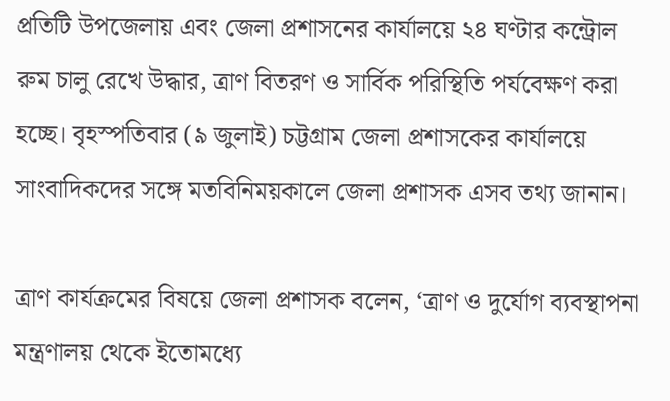প্রতিটি উপজেলায় এবং জেলা প্রশাসনের কার্যালয়ে ২৪ ঘণ্টার কন্ট্রোল রুম চালু রেখে উদ্ধার, ত্রাণ বিতরণ ও সার্বিক পরিস্থিতি পর্যবেক্ষণ করা হচ্ছে। বৃহস্পতিবার (৯ জুলাই) চট্টগ্রাম জেলা প্রশাসকের কার্যালয়ে সাংবাদিকদের সঙ্গে মতবিনিময়কালে জেলা প্রশাসক এসব তথ্য জানান।

ত্রাণ কার্যক্রমের বিষয়ে জেলা প্রশাসক বলেন, ‘ত্রাণ ও দুর্যোগ ব্যবস্থাপনা মন্ত্রণালয় থেকে ইতোমধ্যে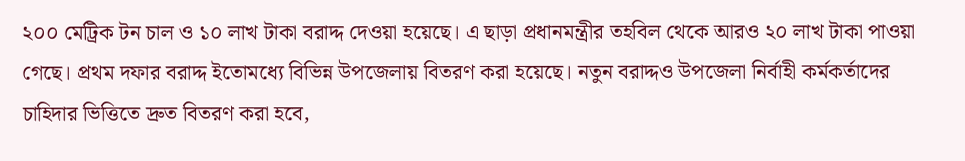২০০ মেট্রিক টন চাল ও ১০ লাখ টাকা বরাদ্দ দেওয়া হয়েছে। এ ছাড়া প্রধানমন্ত্রীর তহবিল থেকে আরও ২০ লাখ টাকা পাওয়া গেছে। প্রথম দফার বরাদ্দ ইতোমধ্যে বিভিন্ন উপজেলায় বিতরণ করা হয়েছে। নতুন বরাদ্দও উপজেলা নির্বাহী কর্মকর্তাদের চাহিদার ভিত্তিতে দ্রুত বিতরণ করা হবে,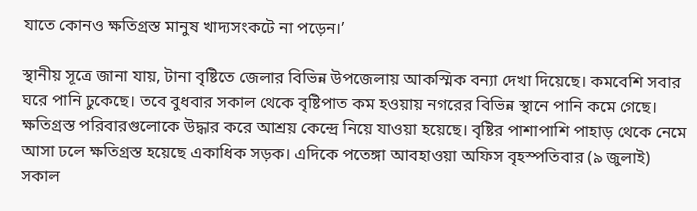যাতে কোনও ক্ষতিগ্রস্ত মানুষ খাদ্যসংকটে না পড়েন।’

স্থানীয় সূত্রে জানা যায়, টানা বৃষ্টিতে জেলার বিভিন্ন উপজেলায় আকস্মিক বন্যা দেখা দিয়েছে। কমবেশি সবার ঘরে পানি ঢুকেছে। তবে বুধবার সকাল থেকে বৃষ্টিপাত কম হওয়ায় নগরের বিভিন্ন স্থানে পানি কমে গেছে। ক্ষতিগ্রস্ত পরিবারগুলোকে উদ্ধার করে আশ্রয় কেন্দ্রে নিয়ে যাওয়া হয়েছে। বৃষ্টির পাশাপাশি পাহাড় থেকে নেমে আসা ঢলে ক্ষতিগ্রস্ত হয়েছে একাধিক সড়ক। এদিকে পতেঙ্গা আবহাওয়া অফিস বৃহস্পতিবার (৯ জুলাই) সকাল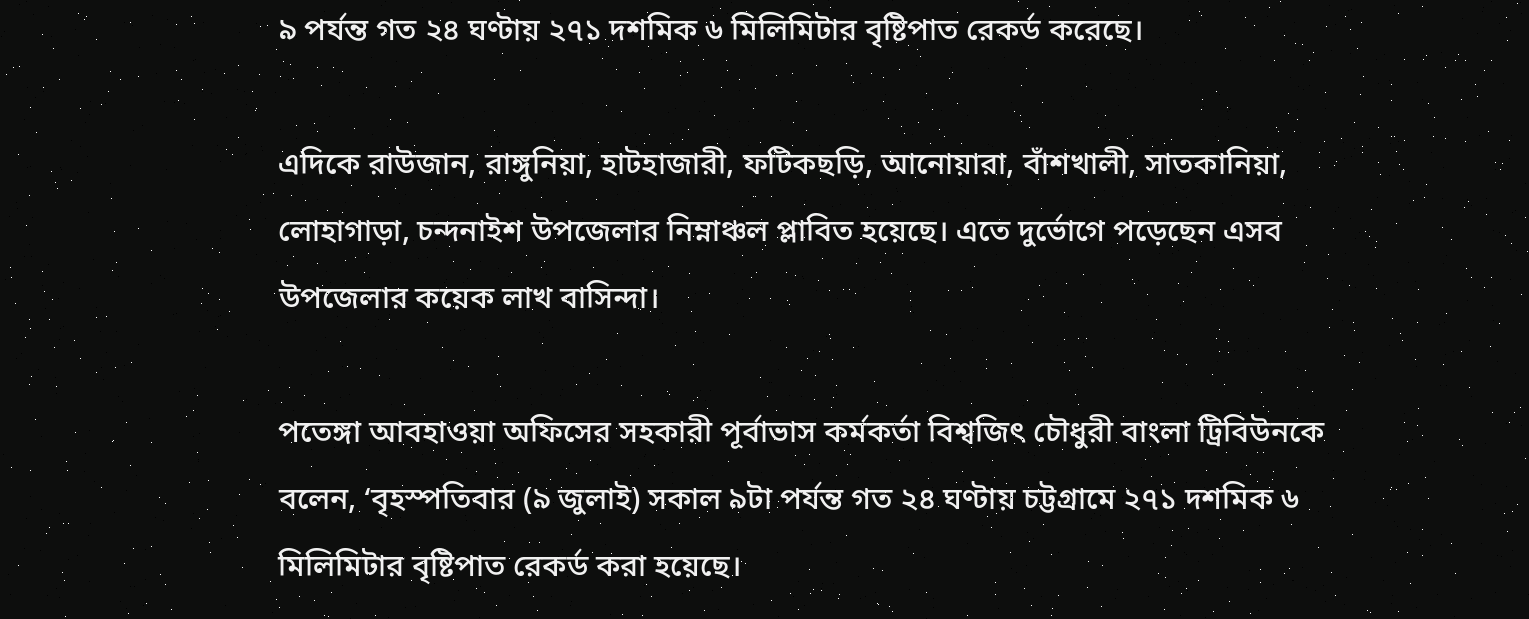৯ পর্যন্ত গত ২৪ ঘণ্টায় ২৭১ দশমিক ৬ মিলিমিটার বৃষ্টিপাত রেকর্ড করেছে।

এদিকে রাউজান, রাঙ্গুনিয়া, হাটহাজারী, ফটিকছড়ি, আনোয়ারা, বাঁশখালী, সাতকানিয়া, লোহাগাড়া, চন্দনাইশ উপজেলার নিম্নাঞ্চল প্লাবিত হয়েছে। এতে দুর্ভোগে পড়েছেন এসব উপজেলার কয়েক লাখ বাসিন্দা।

পতেঙ্গা আবহাওয়া অফিসের সহকারী পূর্বাভাস কর্মকর্তা বিশ্বজিৎ চৌধুরী বাংলা ট্রিবিউনকে বলেন, ‘বৃহস্পতিবার (৯ জুলাই) সকাল ৯টা পর্যন্ত গত ২৪ ঘণ্টায় চট্টগ্রামে ২৭১ দশমিক ৬ মিলিমিটার বৃষ্টিপাত রেকর্ড করা হয়েছে।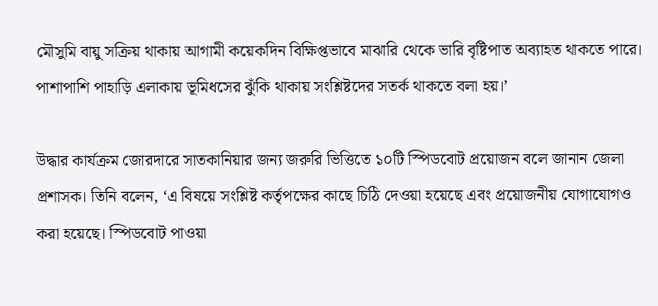মৌসুমি বায়ু সক্রিয় থাকায় আগামী কয়েকদিন বিক্ষিপ্তভাবে মাঝারি থেকে ভারি বৃষ্টিপাত অব্যাহত থাকতে পারে। পাশাপাশি পাহাড়ি এলাকায় ভূমিধসের ঝুঁকি থাকায় সংশ্লিষ্টদের সতর্ক থাকতে বলা হয়।’

উদ্ধার কার্যক্রম জোরদারে সাতকানিয়ার জন্য জরুরি ভিত্তিতে ১০টি স্পিডবোট প্রয়োজন বলে জানান জেলা প্রশাসক। তিনি বলেন, ‘এ বিষয়ে সংশ্লিষ্ট কর্তৃপক্ষের কাছে চিঠি দেওয়া হয়েছে এবং প্রয়োজনীয় যোগাযোগও করা হয়েছে। স্পিডবোট পাওয়া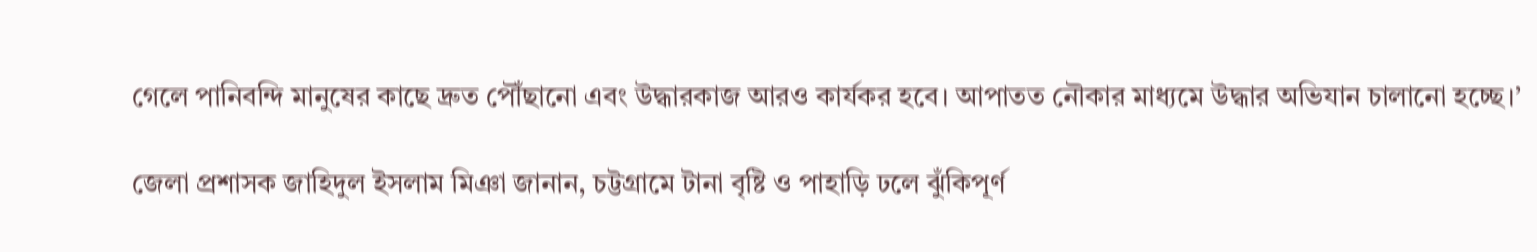গেলে পানিবন্দি মানুষের কাছে দ্রুত পৌঁছানো এবং উদ্ধারকাজ আরও কার্যকর হবে। আপাতত নৌকার মাধ্যমে উদ্ধার অভিযান চালানো হচ্ছে।’

জেলা প্রশাসক জাহিদুল ইসলাম মিঞা জানান, চট্টগ্রামে টানা বৃষ্টি ও পাহাড়ি ঢলে ঝুঁকিপূর্ণ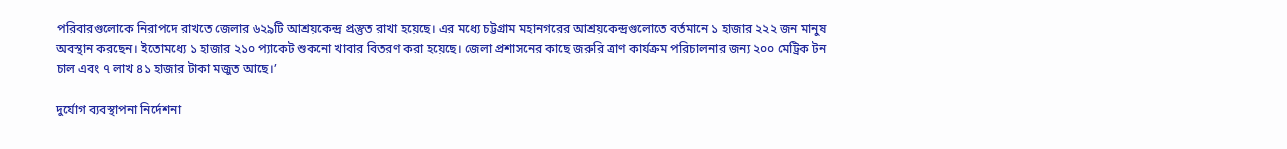পরিবারগুলোকে নিরাপদে রাখতে জেলার ৬২৯টি আশ্রয়কেন্দ্র প্রস্তুত রাখা হয়েছে। এর মধ্যে চট্টগ্রাম মহানগরের আশ্রয়কেন্দ্রগুলোতে বর্তমানে ১ হাজার ২২২ জন মানুষ অবস্থান করছেন। ইতোমধ্যে ১ হাজার ২১০ প্যাকেট শুকনো খাবার বিতরণ করা হয়েছে। জেলা প্রশাসনের কাছে জরুরি ত্রাণ কার্যক্রম পরিচালনার জন্য ২০০ মেট্রিক টন চাল এবং ৭ লাখ ৪১ হাজার টাকা মজুত আছে।’

দুর্যোগ ব্যবস্থাপনা নির্দেশনা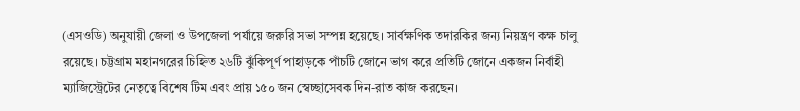(এসওডি) অনুযায়ী জেলা ও উপজেলা পর্যায়ে জরুরি সভা সম্পন্ন হয়েছে। সার্বক্ষণিক তদারকির জন্য নিয়ন্ত্রণ কক্ষ চালু রয়েছে। চট্টগ্রাম মহানগরের চিহ্নিত ২৬টি ঝুঁকিপূর্ণ পাহাড়কে পাঁচটি জোনে ভাগ করে প্রতিটি জোনে একজন নির্বাহী ম্যাজিস্ট্রেটের নেতৃত্বে বিশেষ টিম এবং প্রায় ১৫০ জন স্বেচ্ছাসেবক দিন-রাত কাজ করছেন।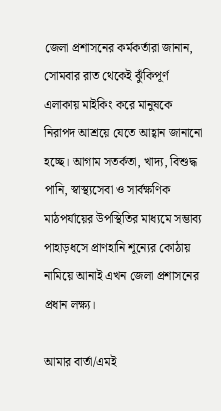জেলা প্রশাসনের কর্মকর্তারা জানান, সোমবার রাত থেকেই ঝুঁকিপূর্ণ এলাকায় মাইকিং করে মানুষকে নিরাপদ আশ্রয়ে যেতে আহ্বান জানানো হচ্ছে। আগাম সতর্কতা, খাদ্য, বিশুদ্ধ পানি, স্বাস্থ্যসেবা ও সার্বক্ষণিক মাঠপর্যায়ের উপস্থিতির মাধ্যমে সম্ভাব্য পাহাড়ধসে প্রাণহানি শূন্যের কোঠায় নামিয়ে আনাই এখন জেলা প্রশাসনের প্রধান লক্ষ্য।

আমার বার্তা/এমই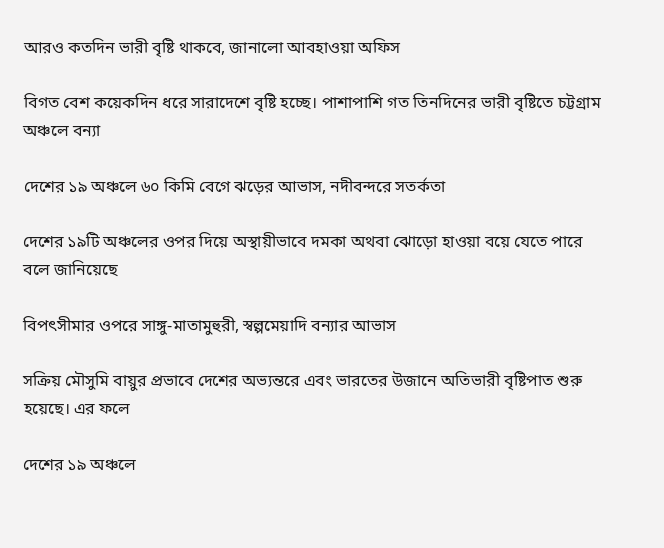আরও কতদিন ভারী বৃষ্টি থাকবে, জানালো আবহাওয়া অফিস

বিগত বেশ কয়েকদিন ধরে সারাদেশে বৃষ্টি হচ্ছে। পাশাপাশি গত তিনদিনের ভারী বৃষ্টিতে চট্টগ্রাম অঞ্চলে বন্যা

দেশের ১৯ অঞ্চলে ৬০ কিমি বেগে ঝড়ের আভাস, নদীবন্দরে সতর্কতা

দেশের ১৯টি অঞ্চলের ওপর দিয়ে অস্থায়ীভাবে দমকা অথবা ঝোড়ো হাওয়া বয়ে যেতে পারে বলে জানিয়েছে

বিপৎসীমার ওপরে সাঙ্গু-মাতামুহুরী, স্বল্পমেয়াদি বন্যার আভাস

সক্রিয় মৌসুমি বায়ুর প্রভাবে দেশের অভ্যন্তরে এবং ভারতের উজানে অতিভারী বৃষ্টিপাত শুরু হয়েছে। এর ফলে

দেশের ১৯ অঞ্চলে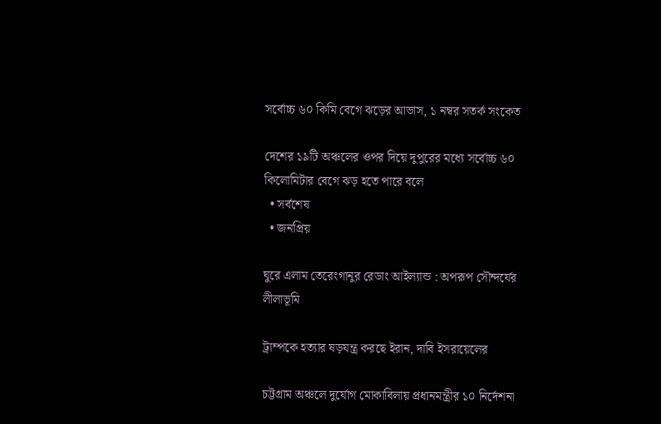সর্বোচ্চ ৬০ কিমি বেগে ঝড়ের আভাস, ১ নম্বর সতর্ক সংকেত

দেশের ১৯টি অঞ্চলের ওপর দিয়ে দুপুরের মধ্যে সর্বোচ্চ ৬০ কিলোমিটার বেগে ঝড় হতে পারে বলে
  • সর্বশেষ
  • জনপ্রিয়

ঘুরে এলাম তেরেংগানুর রেডাং আইল্যান্ড : অপরূপ সৌন্দর্যের লীলাভূমি

ট্রাম্পকে হত্যার ষড়যন্ত্র করছে ইরান, দাবি ইসরায়েলের

চট্টগ্রাম অঞ্চলে দুর্যোগ মোকাবিলায় প্রধানমন্ত্রীর ১০ নির্দেশনা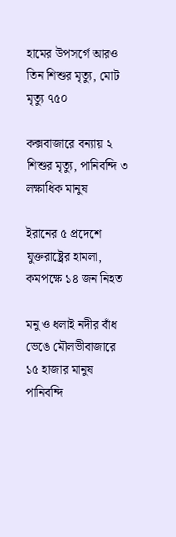হামের উপসর্গে আরও তিন শিশুর মৃত্যু, মোট মৃত্যু ৭৫০

কক্সবাজারে বন্যায় ২ শিশুর মৃত্যু, পানিবন্দি ৩ লক্ষাধিক মানুষ

ইরানের ৫ প্রদেশে যুক্তরাষ্ট্রের হামলা, কমপক্ষে ১৪ জন নিহত

মনু ও ধলাই নদীর বাঁধ ভেঙে মৌলভীবাজারে ১৫ হাজার মানুষ পানিবন্দি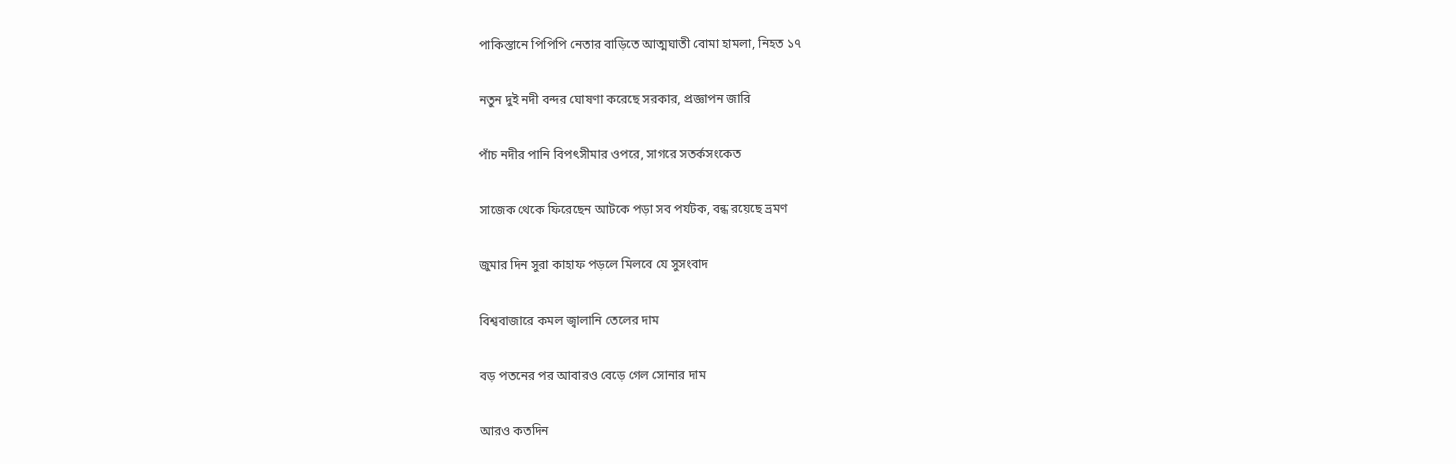পাকিস্তানে পিপিপি নেতার বাড়িতে আত্মঘাতী বোমা হামলা, নিহত ১৭

নতুন দুই নদী বন্দর ঘোষণা করেছে সরকার, প্রজ্ঞাপন জারি

পাঁচ নদীর পানি বিপৎসীমার ওপরে, সাগরে সতর্কসংকেত

সাজেক থেকে ফিরেছেন আটকে পড়া সব পর্যটক, বন্ধ রয়েছে ভ্রমণ

জুমার দিন সুরা কাহাফ পড়লে মিলবে যে সুসংবাদ

বিশ্ববাজারে কমল জ্বালানি তেলের দাম

বড় পতনের পর আবারও বেড়ে গেল সোনার দাম

আরও কতদিন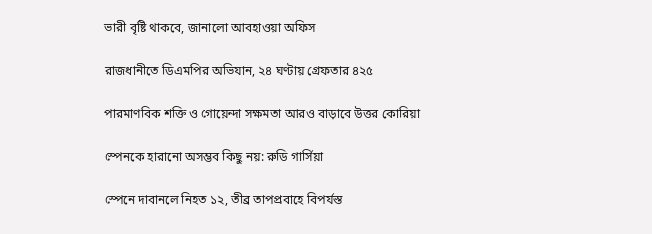ভারী বৃষ্টি থাকবে, জানালো আবহাওয়া অফিস

রাজধানীতে ডিএমপির অভিযান, ২৪ ঘণ্টায় গ্রেফতার ৪২৫

পারমাণবিক শক্তি ও গোয়েন্দা সক্ষমতা আরও বাড়াবে উত্তর কোরিয়া

স্পেনকে হারানো অসম্ভব কিছু নয়: রুডি গার্সিয়া

স্পেনে দাবানলে নিহত ১২, তীব্র তাপপ্রবাহে বিপর্যস্ত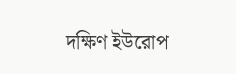দক্ষিণ ইউরোপ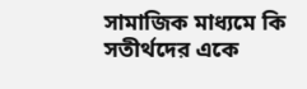সামাজিক মাধ্যমে কি সতীর্থদের একে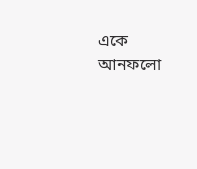একে আনফলো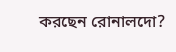করছেন রোনালদো?